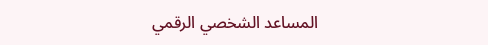المساعد الشخصي الرقمي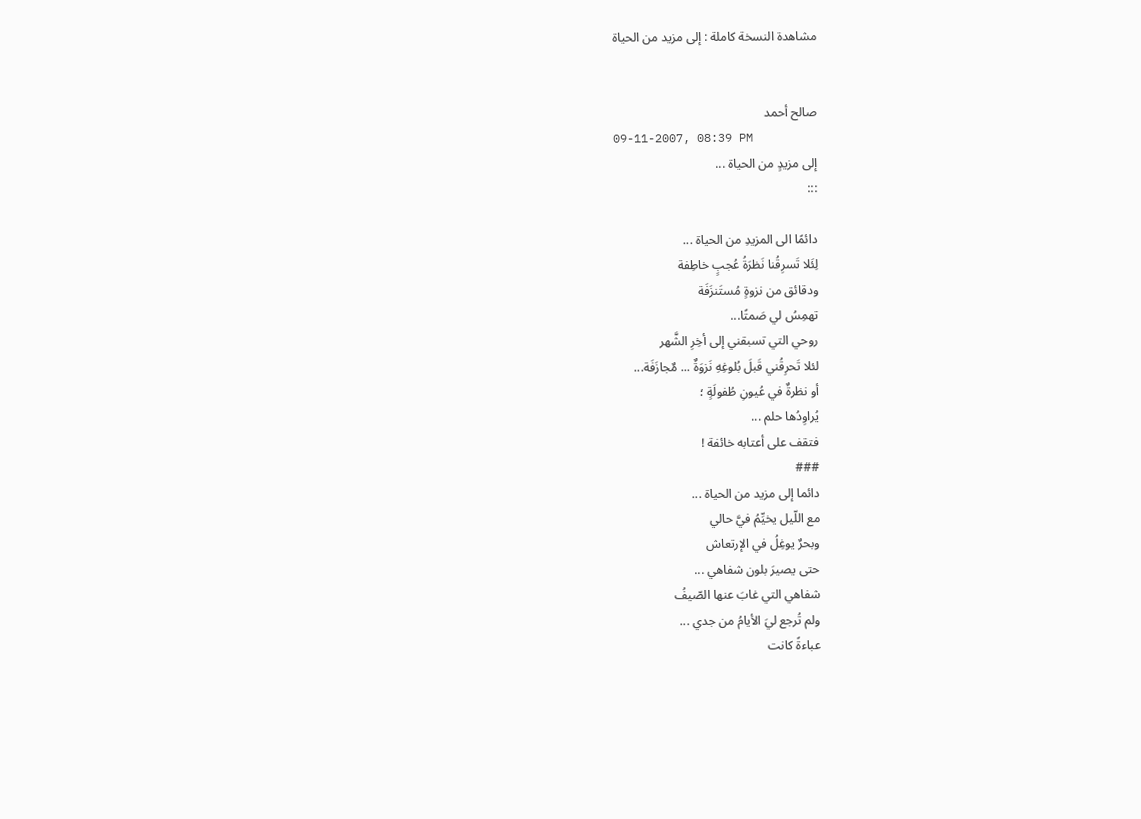مشاهدة النسخة كاملة : إلى مزيد من الحياة


صالح أحمد
09-11-2007, 08:39 PM
إلى مزيدٍ من الحياة ...
:::

دائمًا الى المزيدِ من الحياة ...
لِئَلا تَسرِقُنا نَظرَةُ عُجبٍ خاطِفة
ودقائق من نزوةٍ مُستَنزَفَة
تهمِسُ لي صَمتًا...
روحي التي تسبقني إلى أخِرِ الشَّهر
لئلا تَحرِقُني قَبلَ بُلوغِهِ نَزوَةٌ ... مٌجازَفَة...
أو نظرةٌ في عُيونِ طُفولَةٍ ؛
يُراوِدُها حلم ...
فتقف على أعتابه خائفة !
###
دائما إلى مزيد من الحياة ...
مع اللّيل يخيِّمُ فيَّ حالي
وبحرٌ يوغِلُ في الإرتعاش
حتى يصيرَ بلون شفاهي ...
شفاهي التي غابَ عنها الصّيفُ
ولم تُرجع ليَ الأيامُ من جدي ...
عباءةً كانت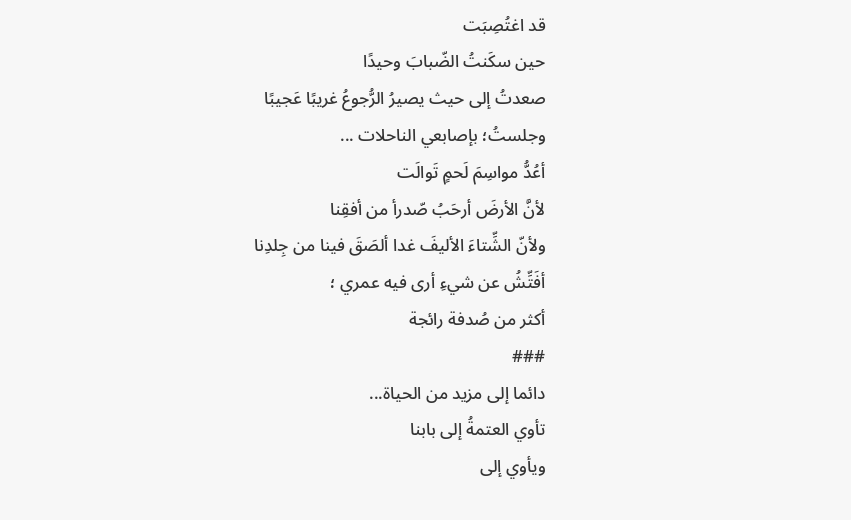قد اغتُصِبَت
حين سكَنتُ الضّبابَ وحيدًا
صعدتُ إلى حيث يصيرُ الرُّجوعُ غريبًا عَجيبًا
وجلستُ؛ بإصابعي الناحلات ...
أعُدُّ مواسِمَ لَحمٍ تَوالَت
لأنَّ الأرضَ أرحَبُ صّدرأ من أفقِنا
ولأنّ الشِّتاءَ الأليفَ غدا ألصَقَ فينا من جِلدِنا
أفَتِّشُ عن شيءِ أرى فيه عمري ؛
أكثر من صُدفة رائجة
###
دائما إلى مزيد من الحياة...
تأوي العتمةُ إلى بابنا
ويأوي إلى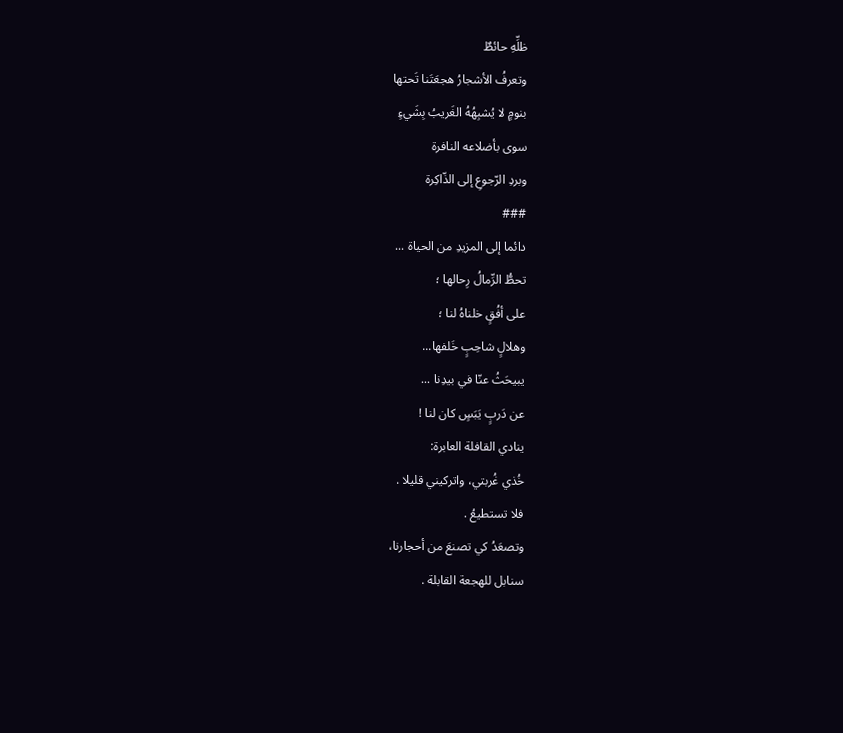ظلِّهِ حائطٌ
وتعرفُ الأشجارُ هجعَتَنا تَحتها
بنومٍ لا يُشبِهُهُ الغَريبُ بِشَيءٍ
سوى بأضلاعه النافرة
وبردِ الرّجوعِ إلى الذّاكِرة
###
دائما إلى المزيدِ من الحياة ...
تحطُّ الرِّمالُ رِحالها ؛
على أفُقٍ خلناهُ لنا ؛
وهلالٍ شاحِبٍ خَلفها...
يبيحَثُ عنّا في بيدِنا ...
عن دَربٍ يَبَسٍ كان لنا !
ينادي القافلة العابرة:
خُذي غُربتي، واتركيني قليلا .
فلا تستطيعُ .
وتصعَدُ كي تصنعَ من أحجارنا،
سنابل للهجعة القابلة .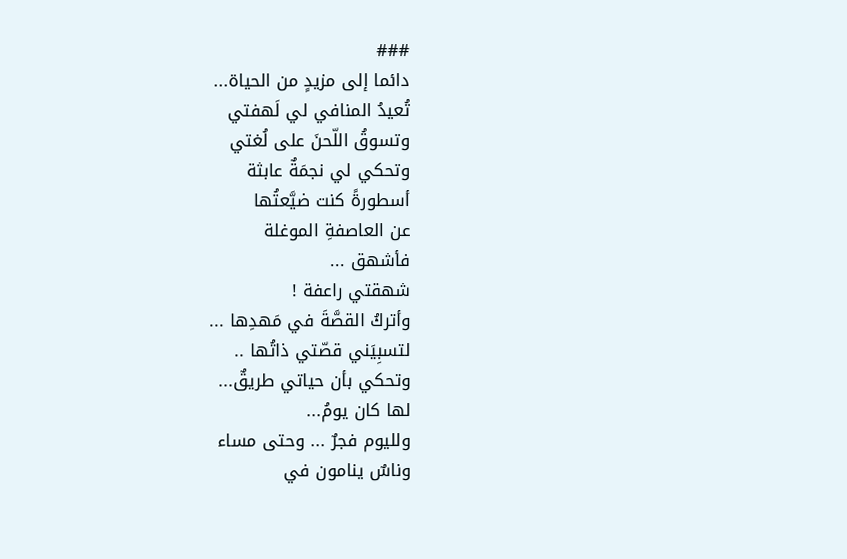###
دائما إلى مزيدٍ من الحياة...
تُعيدُ المنافي لي لَهفتي
وتسوقُ اللّحنَ على لُغتي
وتحكي لي نجمَةٌ عابثة
أسطورةً كنت ضيَّعتُها
عن العاصفةِ الموغلة
فأشهق ...
شهقتي راعفة !
وأتركُ القصَّةَ في مَهدِها ...
لتسبِيَني قصّتي ذاتُها ..
وتحكي بأن حياتي طريقٌ...
لها كان يومُ...
ولليوم فجرٌ ... وحتى مساء
وناسٌ ينامون في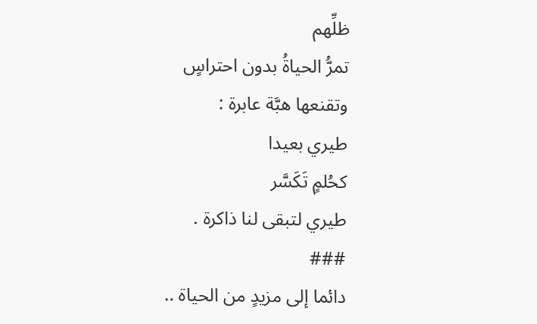ظلِّهم
تمرُّ الحياةُ بدون احتراسٍ
وتقنعها هبَّة عابرة :
طيري بعيدا
كحُلمٍ تَكَسَّر
طيري لتبقى لنا ذاكرة .
###
دائما إلى مزيدٍ من الحياة ..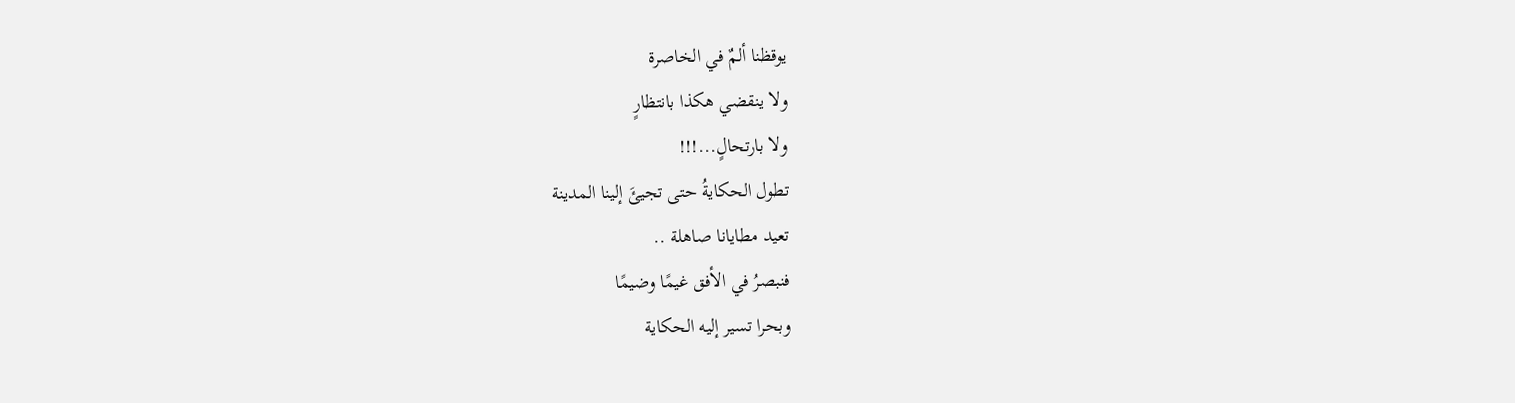يوقظنا ألمٌ في الخاصرة
ولا ينقضي هكذا بانتظارٍ
ولا بارتحالٍ...!!!
تطول الحكايةُ حتى تجيئَ إلينا المدينة
تعيد مطايانا صاهلة ..
فنبصرُ في الأفق غيمًا وضيمًا
وبحرا تسير إليه الحكاية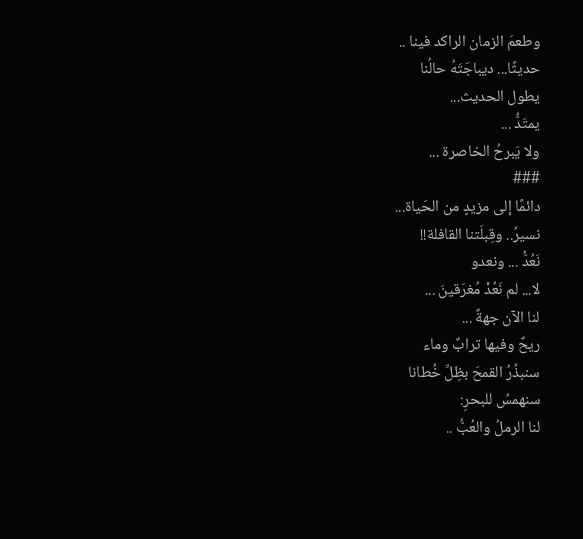وطعمَ الزمان الراكد فينا ..
حديثًا... ديباجَتَهُ حالُنا
يطول الحديث...
يمتَدُّ ...
ولا يَبرحُ الخاصرة ...
###
دائمًا إلى مزيدٍ من الحَياة...
نسيرُ.. وقِبلَتنا القافلة!!
نَعُدُّ ... ونعدو
لا... لم نَعُدْ مُغرَقينَ ...
لنا الآن جهةٌ ...
ريحٌ وفيها ترابٌ وماء
سنبذُرُ القمحَ بظِلِّ خُطانا
سنهمسُ للبحرِ:
لنا الرملُ والعُبُّ ..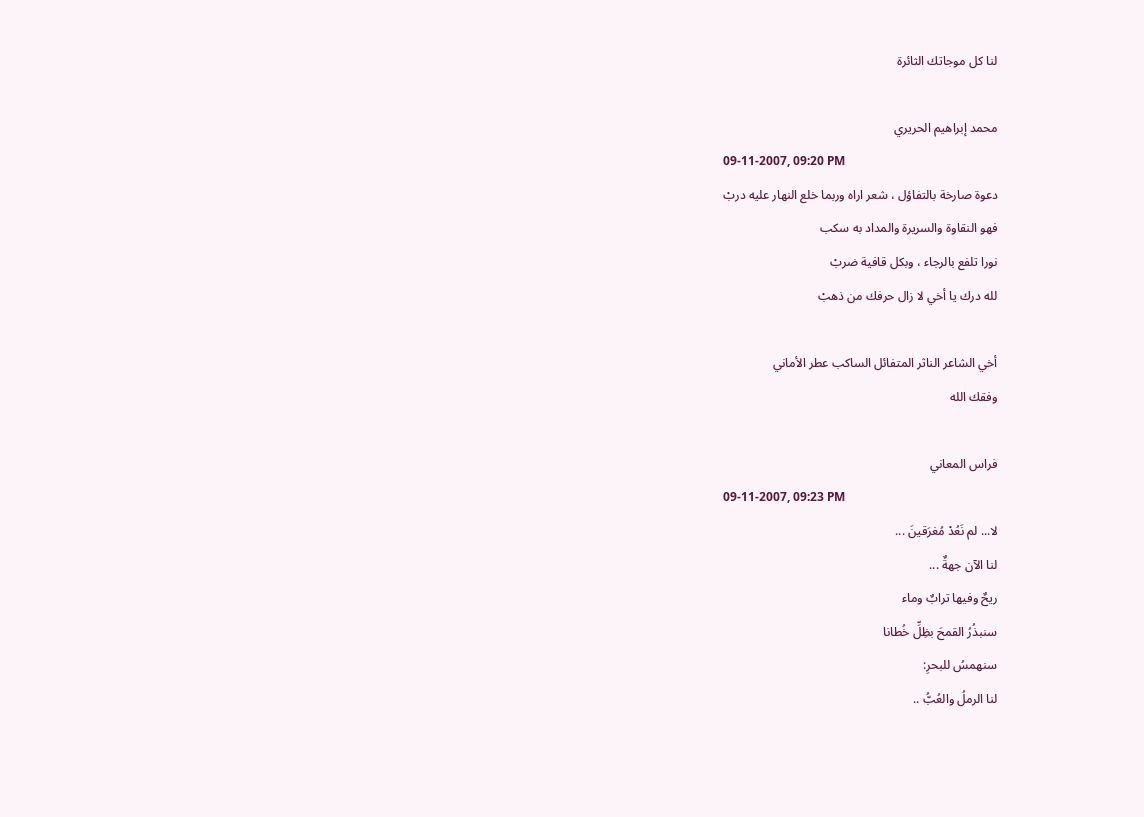لنا كل موجاتك الثائرة

محمد إبراهيم الحريري
09-11-2007, 09:20 PM
دعوة صارخة بالتفاؤل ، شعر اراه وربما خلع النهار عليه دربْ
فهو النقاوة والسريرة والمداد به سكب
نورا تلفع بالرجاء ، وبكل قافية ضربْ
لله درك يا أخي لا زال حرفك من ذهبْ

أخي الشاعر الناثر المتفائل الساكب عطر الأماني
وفقك الله

فراس المعاني
09-11-2007, 09:23 PM
لا... لم نَعُدْ مُغرَقينَ ...
لنا الآن جهةٌ ...
ريحٌ وفيها ترابٌ وماء
سنبذُرُ القمحَ بظِلِّ خُطانا
سنهمسُ للبحرِ:
لنا الرملُ والعُبُّ ..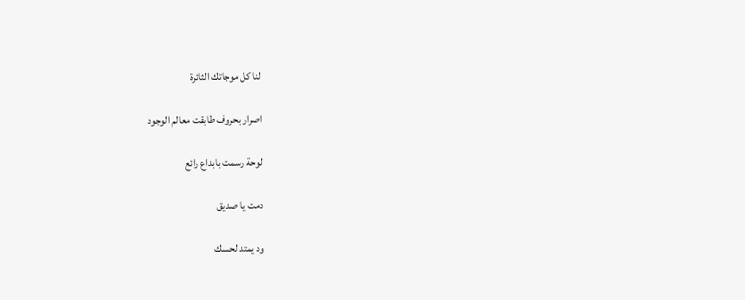لنا كل موجاتك الثائرة

اصرار بحروف طابقت معالم الوجود

لوحة رسمت بابداع رائع

دمت يا صديق

ود يمتد لحسك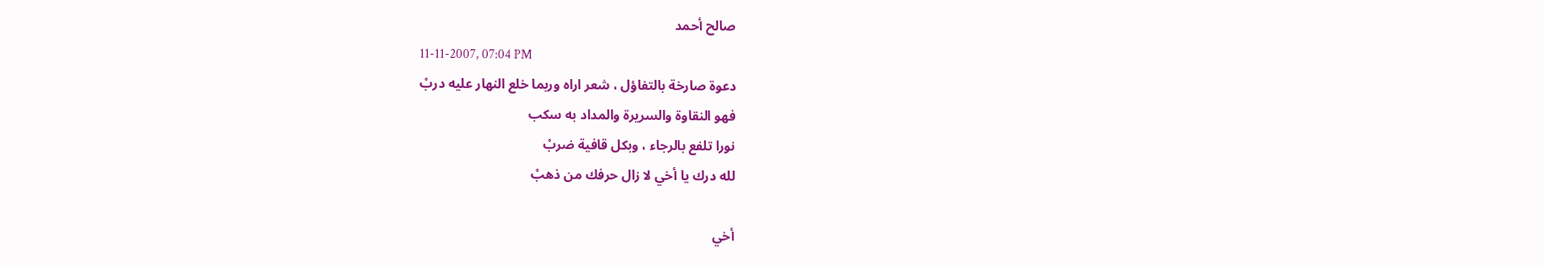صالح أحمد
11-11-2007, 07:04 PM
دعوة صارخة بالتفاؤل ، شعر اراه وربما خلع النهار عليه دربْ
فهو النقاوة والسريرة والمداد به سكب
نورا تلفع بالرجاء ، وبكل قافية ضربْ
لله درك يا أخي لا زال حرفك من ذهبْ

أخي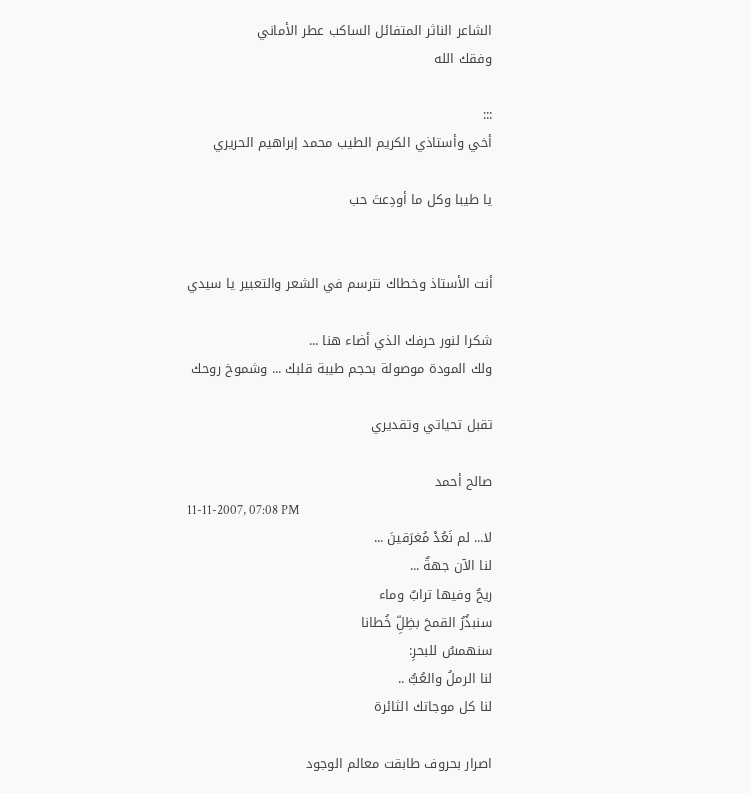الشاعر الناثر المتفائل الساكب عطر الأماني
وفقك الله

:::
أخي وأستاذي الكريم الطيب محمد إبراهيم الحريري

يا طيبا وكل ما أودِعتَ حب


أنت الأستاذ وخطاك نترسم في الشعر والتعبير يا سيدي

شكرا لنور حرفك الذي أضاء هنا ...
ولك المودة موصولة بحجم طيبة قلبك ... وشموخ روحك

تقبل تحياتي وتقديري

صالح أحمد
11-11-2007, 07:08 PM
لا... لم نَعُدْ مُغرَقينَ ...
لنا الآن جهةٌ ...
ريحٌ وفيها ترابٌ وماء
سنبذُرُ القمحَ بظِلِّ خُطانا
سنهمسُ للبحرِ:
لنا الرملُ والعُبُّ ..
لنا كل موجاتك الثائرة

اصرار بحروف طابقت معالم الوجود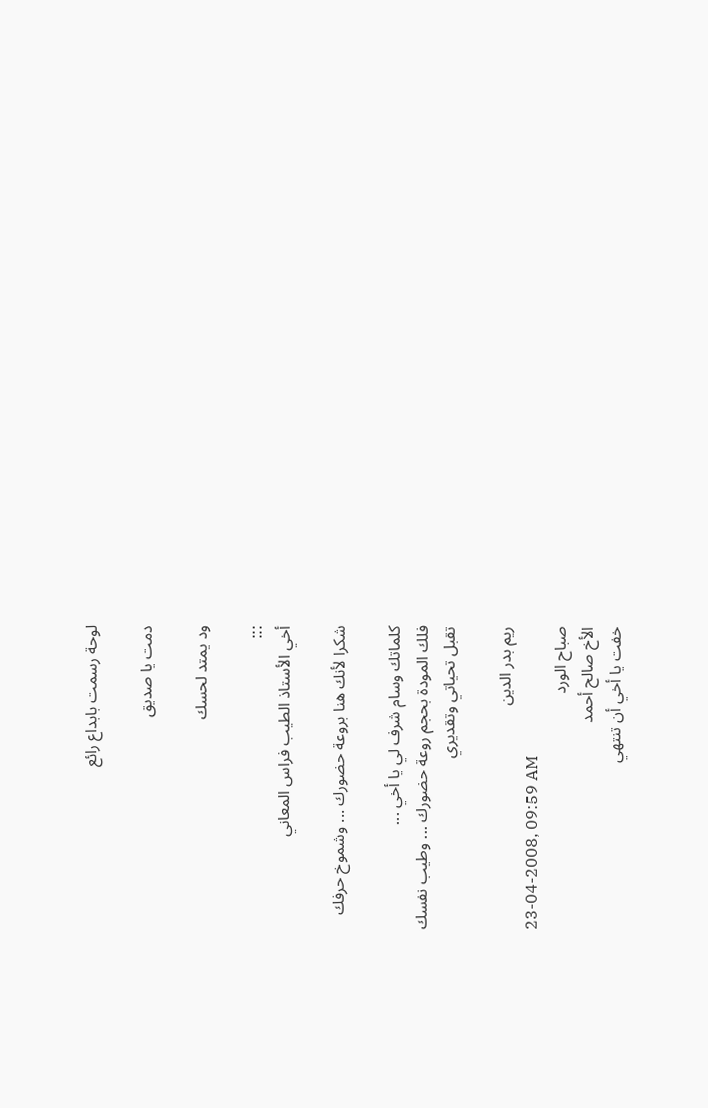لوحة رسمت بابداع رائع

دمت يا صديق

ود يمتد لحسك

:::
أخي الأستاذ الطيب فراس المعاني

شكرا لأنك هنا بروعة حضورك ... وشموخ حرفك

كلماتك وسام شرف لي يا أخي ...
فلك المودة بحجم روعة حضورك ... وطيب نفسك
تقبل تحياتي وتقديري

ريم بدر الدين
23-04-2008, 09:59 AM
صباح الورد
الأخ صالح أحمد
خفت يا أخي أن تنتهي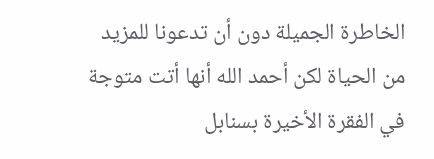الخاطرة الجميلة دون أن تدعونا للمزيد من الحياة لكن أحمد الله أنها أتت متوجة في الفقرة الأخيرة بسنابل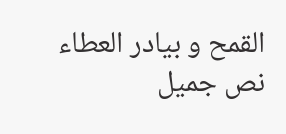القمح و بيادر العطاء
نص جميل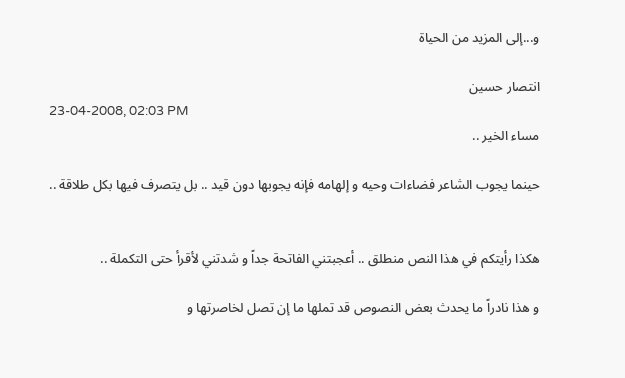و...إلى المزيد من الحياة

انتصار حسين
23-04-2008, 02:03 PM
مساء الخير ..

حينما يجوب الشاعر فضاءات وحيه و إلهامه فإنه يجوبها دون قيد .. بل يتصرف فيها بكل طلاقة ..


هكذا رأيتكم في هذا النص منطلق .. أعجبتني الفاتحة جداً و شدتني لأقرأ حتى التكملة ..

و هذا نادراً ما يحدث بعض النصوص قد تملها ما إن تصل لخاصرتها و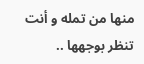منها من تمله و أنت تنظر بوجهها ..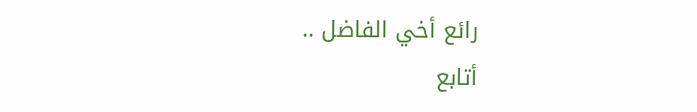رائع أخي الفاضل ..
أتابع